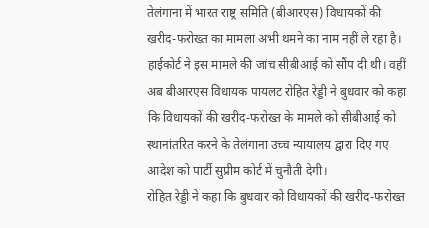तेलंगाना में भारत राष्ट्र समिति (बीआरएस) विधायकों की खरीद-फरोख्त का मामला अभी थमने का नाम नहीं ले रहा है। हाईकोर्ट ने इस मामले की जांच सीबीआई को सौंप दी थी। वहीं अब बीआरएस विधायक पायलट रोहित रेड्डी ने बुधवार को कहा कि विधायकों की खरीद-फरोख्त के मामले को सीबीआई को स्थानांतरित करने के तेलंगाना उच्च न्यायालय द्वारा दिए गए आदेश को पार्टी सुप्रीम कोर्ट में चुनौती देगी।
रोहित रेड्डी ने कहा कि बुधवार को विधायकों की खरीद-फरोख्त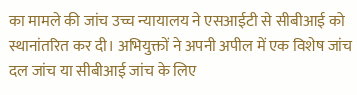का मामले की जांच उच्च न्यायालय ने एसआईटी से सीबीआई को स्थानांतरित कर दी। अभियुक्तों ने अपनी अपील में एक विशेष जांच दल जांच या सीबीआई जांच के लिए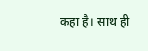कहा है। साथ ही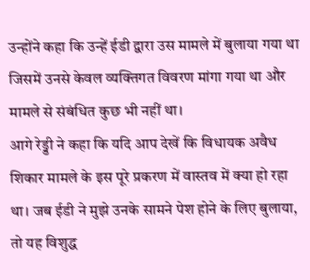उन्होंने कहा कि उन्हें ईडी द्वारा उस मामले में बुलाया गया था जिसमें उनसे केवल व्यक्तिगत विवरण मांगा गया था और मामले से संबंधित कुछ भी नहीं था।
आगे रेड्डी ने कहा कि यदि आप देखें कि विधायक अवैध शिकार मामले के इस पूरे प्रकरण में वास्तव में क्या हो रहा था। जब ईडी ने मुझे उनके सामने पेश होने के लिए बुलाया, तो यह विशुद्ध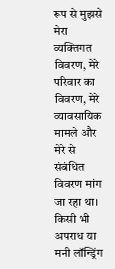रूप से मुझसे मेरा व्यक्तिगत विवरण, मेरे परिवार का विवरण, मेरे व्यावसायिक मामले और मेरे से संबंधित विवरण मांग जा रहा था। किसी भी अपराध या मनी लॉन्ड्रिंग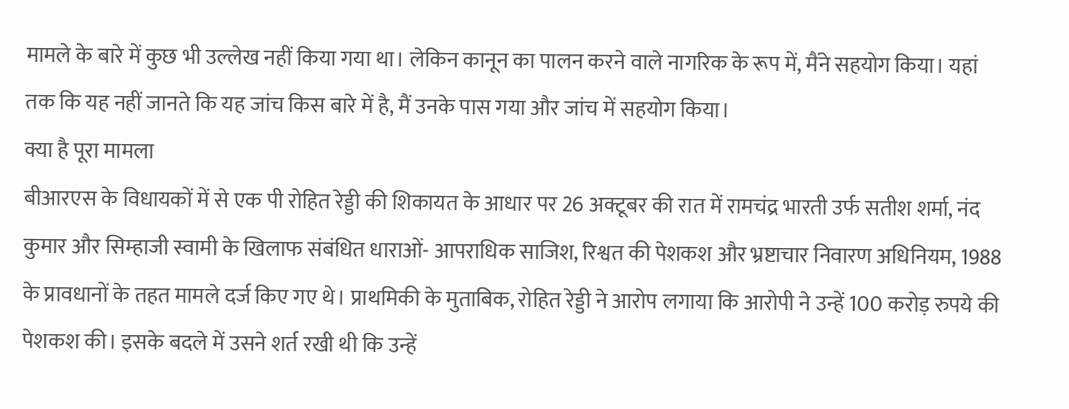मामले के बारे में कुछ भी उल्लेख नहीं किया गया था। लेकिन कानून का पालन करने वाले नागरिक के रूप में, मैंने सहयोग किया। यहां तक कि यह नहीं जानते कि यह जांच किस बारे में है, मैं उनके पास गया और जांच में सहयोग किया।
क्या है पूरा मामला
बीआरएस के विधायकों में से एक पी रोहित रेड्डी की शिकायत के आधार पर 26 अक्टूबर की रात में रामचंद्र भारती उर्फ सतीश शर्मा, नंद कुमार और सिम्हाजी स्वामी के खिलाफ संबंधित धाराओं- आपराधिक साजिश, रिश्वत की पेशकश और भ्रष्टाचार निवारण अधिनियम, 1988 के प्रावधानों के तहत मामले दर्ज किए गए थे। प्राथमिकी के मुताबिक, रोहित रेड्डी ने आरोप लगाया कि आरोपी ने उन्हें 100 करोड़ रुपये की पेशकश की। इसके बदले में उसने शर्त रखी थी कि उन्हें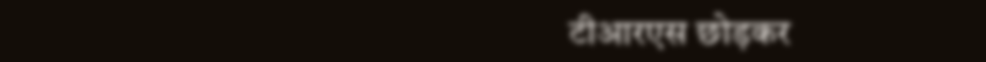टीआरएस छोड़कर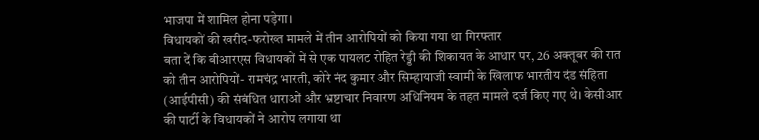भाजपा में शामिल होना पड़ेगा।
विधायकों की खरीद-फरोख्त मामले में तीन आरोपियों को किया गया था गिरफ्तार
बता दें कि बीआरएस विधायकों में से एक पायलट रोहित रेड्डी की शिकायत के आधार पर, 26 अक्तूबर की रात को तीन आरोपियों- रामचंद्र भारती, कोरे नंद कुमार और सिम्हायाजी स्वामी के खिलाफ भारतीय दंड संहिता (आईपीसी) की संबंधित धाराओं और भ्रष्टाचार निवारण अधिनियम के तहत मामले दर्ज किए गए थे। केसीआर की पार्टी के विधायकों ने आरोप लगाया था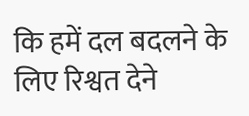कि हमें दल बदलने के लिए रिश्वत देने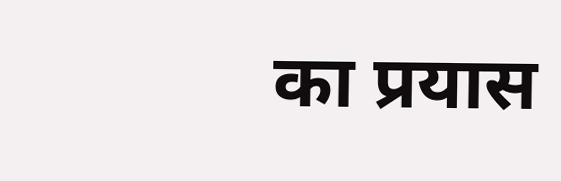का प्रयास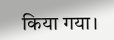किया गया।